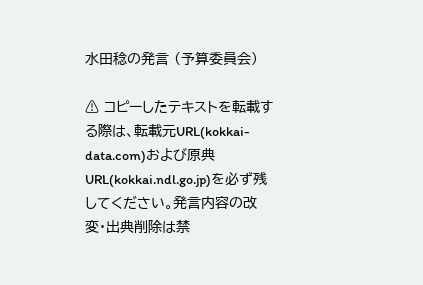水田稔の発言 (予算委員会)

⚠ コピーしたテキストを転載する際は、転載元URL(kokkai-data.com)および原典URL(kokkai.ndl.go.jp)を必ず残してください。発言内容の改変・出典削除は禁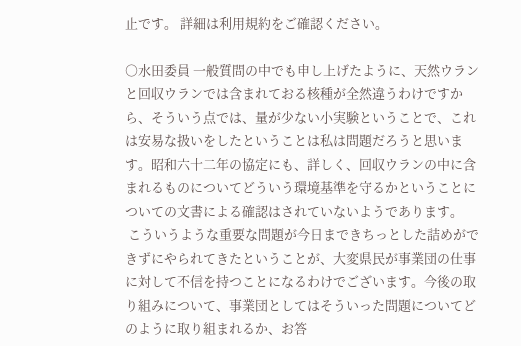止です。 詳細は利用規約をご確認ください。

○水田委員 一般質問の中でも申し上げたように、天然ウランと回収ウランでは含まれておる核種が全然違うわけですから、そういう点では、量が少ない小実験ということで、これは安易な扱いをしたということは私は問題だろうと思います。昭和六十二年の協定にも、詳しく、回収ウランの中に含まれるものについてどういう環境基準を守るかということについての文書による確認はされていないようであります。
 こういうような重要な問題が今日まできちっとした詰めができずにやられてきたということが、大変県民が事業団の仕事に対して不信を持つことになるわけでございます。今後の取り組みについて、事業団としてはそういった問題についてどのように取り組まれるか、お答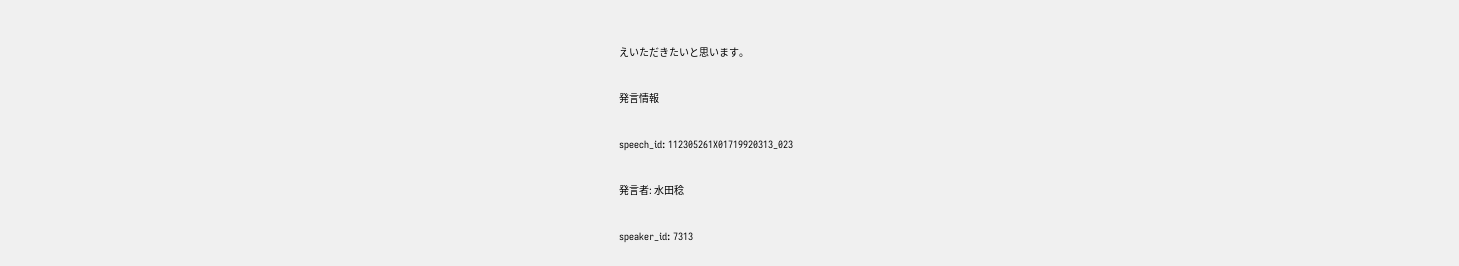えいただきたいと思います。

発言情報

speech_id: 112305261X01719920313_023

発言者: 水田稔

speaker_id: 7313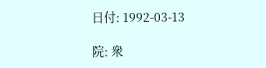日付: 1992-03-13

院: 衆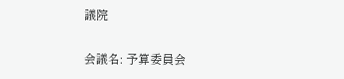議院

会議名: 予算委員会